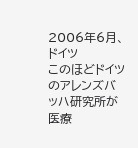2006年6月、ドイツ
このほどドイツのアレンズバッハ研究所が医療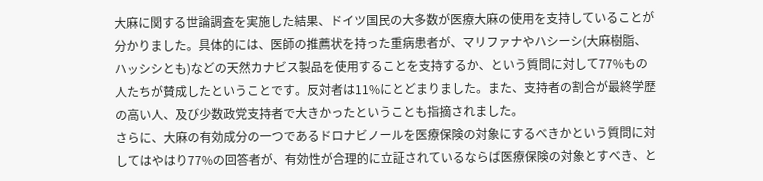大麻に関する世論調査を実施した結果、ドイツ国民の大多数が医療大麻の使用を支持していることが分かりました。具体的には、医師の推薦状を持った重病患者が、マリファナやハシーシ(大麻樹脂、ハッシシとも)などの天然カナビス製品を使用することを支持するか、という質問に対して77%もの人たちが賛成したということです。反対者は11%にとどまりました。また、支持者の割合が最終学歴の高い人、及び少数政党支持者で大きかったということも指摘されました。
さらに、大麻の有効成分の一つであるドロナビノールを医療保険の対象にするべきかという質問に対してはやはり77%の回答者が、有効性が合理的に立証されているならば医療保険の対象とすべき、と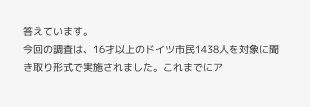答えています。
今回の調査は、16才以上のドイツ市民1438人を対象に聞き取り形式で実施されました。これまでにア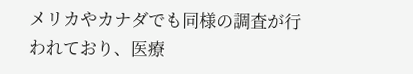メリカやカナダでも同様の調査が行われており、医療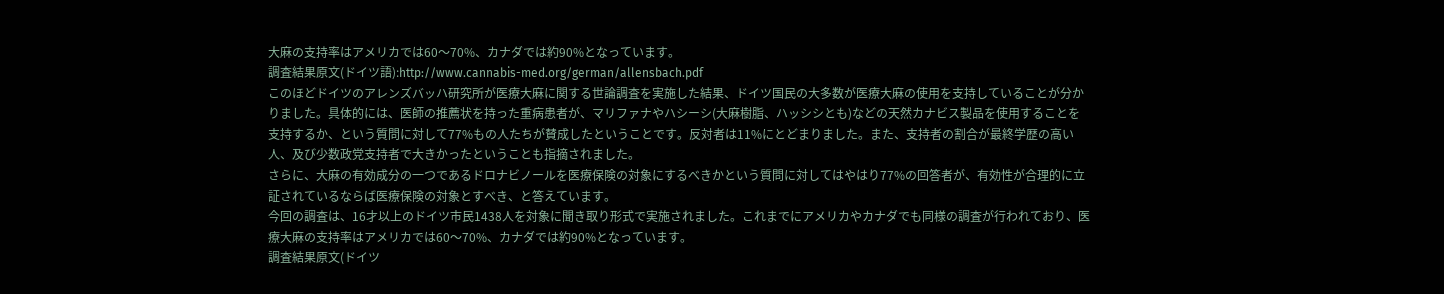大麻の支持率はアメリカでは60〜70%、カナダでは約90%となっています。
調査結果原文(ドイツ語):http://www.cannabis-med.org/german/allensbach.pdf
このほどドイツのアレンズバッハ研究所が医療大麻に関する世論調査を実施した結果、ドイツ国民の大多数が医療大麻の使用を支持していることが分かりました。具体的には、医師の推薦状を持った重病患者が、マリファナやハシーシ(大麻樹脂、ハッシシとも)などの天然カナビス製品を使用することを支持するか、という質問に対して77%もの人たちが賛成したということです。反対者は11%にとどまりました。また、支持者の割合が最終学歴の高い人、及び少数政党支持者で大きかったということも指摘されました。
さらに、大麻の有効成分の一つであるドロナビノールを医療保険の対象にするべきかという質問に対してはやはり77%の回答者が、有効性が合理的に立証されているならば医療保険の対象とすべき、と答えています。
今回の調査は、16才以上のドイツ市民1438人を対象に聞き取り形式で実施されました。これまでにアメリカやカナダでも同様の調査が行われており、医療大麻の支持率はアメリカでは60〜70%、カナダでは約90%となっています。
調査結果原文(ドイツ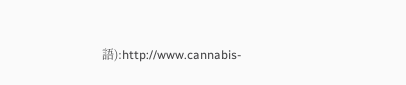語):http://www.cannabis-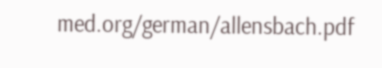med.org/german/allensbach.pdf